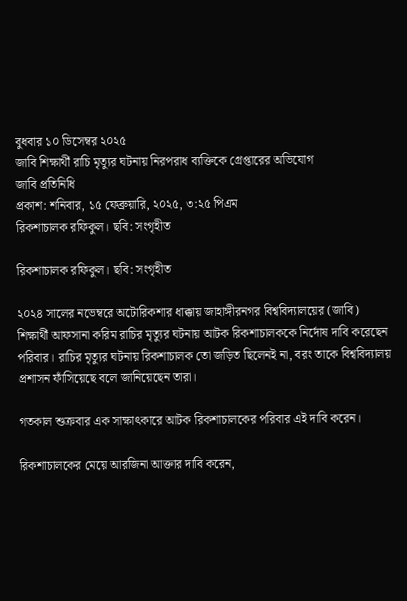বুধবার ১০ ডিসেম্বর ২০২৫
জাবি শিক্ষার্থী রাচি মৃত্যুর ঘটনায় নিরপরাধ ব্যক্তিকে গ্রেপ্তারের অভিযোগ
জাবি প্রতিনিধি
প্রকাশ: শনিবার, ১৫ ফেব্রুয়ারি, ২০২৫, ৩:২৫ পিএম
রিকশাচালক রফিকুল। ছবি: সংগৃহীত

রিকশাচালক রফিকুল। ছবি: সংগৃহীত

২০২৪ সালের নভেম্বরে অটোরিকশার ধাক্কায় জাহাঙ্গীরনগর বিশ্ববিদ্যালয়ের (জাবি) শিক্ষার্থী আফসানা করিম রাচির মৃত্যুর ঘটনায় আটক রিকশাচালককে নির্দোষ দাবি করেছেন পরিবার। রাচির মৃত্যুর ঘটনায় রিকশাচালক তো জড়িত ছিলেনই না, বরং তাকে বিশ্ববিদ্যালয় প্রশাসন ফাঁসিয়েছে বলে জানিয়েছেন তারা।

গতকাল শুক্রবার এক সাক্ষাৎকারে আটক রিকশাচালকের পরিবার এই দাবি করেন।

রিকশাচালকের মেয়ে আরজিনা আক্তার দাবি করেন,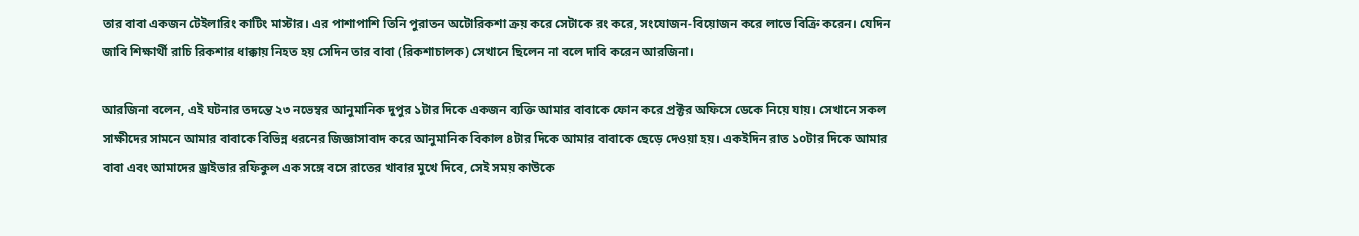তার বাবা একজন টেইলারিং কাটিং মাস্টার। এর পাশাপাশি তিনি পুরাতন অটোরিকশা ক্রয় করে সেটাকে রং করে, সংযোজন-বিয়োজন করে লাভে বিক্রি করেন। যেদিন জাবি শিক্ষার্থী রাচি রিকশার ধাক্কায় নিহত হয় সেদিন তার বাবা (রিকশাচালক) সেখানে ছিলেন না বলে দাবি করেন আরজিনা।

আরজিনা বলেন, এই ঘটনার তদন্তে ২৩ নভেম্বর আনুমানিক দুপুর ১টার দিকে একজন ব্যক্তি আমার বাবাকে ফোন করে প্রক্টর অফিসে ডেকে নিয়ে যায়। সেখানে সকল সাক্ষীদের সামনে আমার বাবাকে বিভিন্ন ধরনের জিজ্ঞাসাবাদ করে আনুমানিক বিকাল ৪টার দিকে আমার বাবাকে ছেড়ে দেওয়া হয়। একইদিন রাত ১০টার দিকে আমার বাবা এবং আমাদের ড্রাইভার রফিকুল এক সঙ্গে বসে রাতের খাবার মুখে দিবে, সেই সময় কাউকে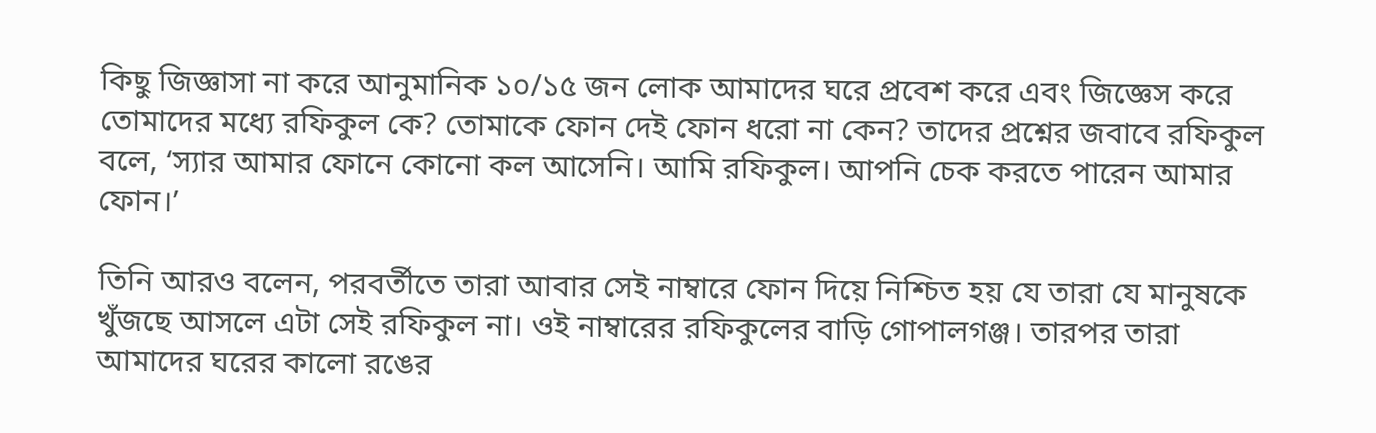কিছু জিজ্ঞাসা না করে আনুমানিক ১০/১৫ জন লোক আমাদের ঘরে প্রবেশ করে এবং জিজ্ঞেস করে তোমাদের মধ্যে রফিকুল কে? তোমাকে ফোন দেই ফোন ধরো না কেন? তাদের প্রশ্নের জবাবে রফিকুল বলে, ‘স্যার আমার ফোনে কোনো কল আসেনি। আমি রফিকুল। আপনি চেক করতে পারেন আমার ফোন।’

তিনি আরও বলেন, পরবর্তীতে তারা আবার সেই নাম্বারে ফোন দিয়ে নিশ্চিত হয় যে তারা যে মানুষকে খুঁজছে আসলে এটা সেই রফিকুল না। ওই নাম্বারের রফিকুলের বাড়ি গোপালগঞ্জ। তারপর তারা আমাদের ঘরের কালো রঙের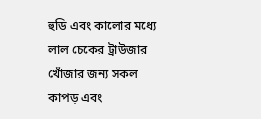হুডি এবং কালোর মধ্যে লাল চেকের ট্রাউজার খোঁজার জন্য সকল কাপড় এবং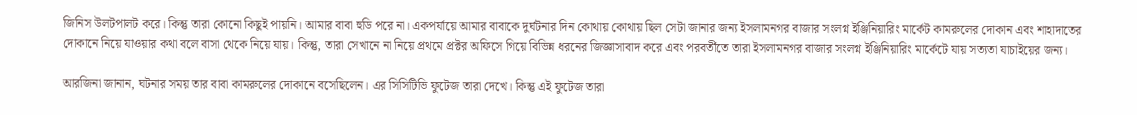জিনিস উলটপালট করে। কিন্তু তারা কোনো কিছুই পায়নি। আমার বাবা হুডি পরে না। একপর্যায়ে আমার বাবাকে দুর্ঘটনার দিন কোথায় কোথায় ছিল সেটা জানার জন্য ইসলামনগর বাজার সংলগ্ন ইঞ্জিনিয়ারিং মার্কেট কামরুলের দোকান এবং শাহাদাতের দোকানে নিয়ে যাওয়ার কথা বলে বাসা থেকে নিয়ে যায়। কিন্তু, তারা সেখানে না নিয়ে প্রথমে প্রক্টর অফিসে গিয়ে বিভিন্ন ধরনের জিজ্ঞাসাবাদ করে এবং পরবর্তীতে তারা ইসলামনগর বাজার সংলগ্ন ইঞ্জিনিয়ারিং মার্কেটে যায় সত্যতা যাচাইয়ের জন্য।

আরজিনা জানান, ঘটনার সময় তার বাবা কামরুলের দোকানে বসেছিলেন। এর সিসিটিভি ফুটেজ তারা দেখে। কিন্তু এই ফুটেজ তারা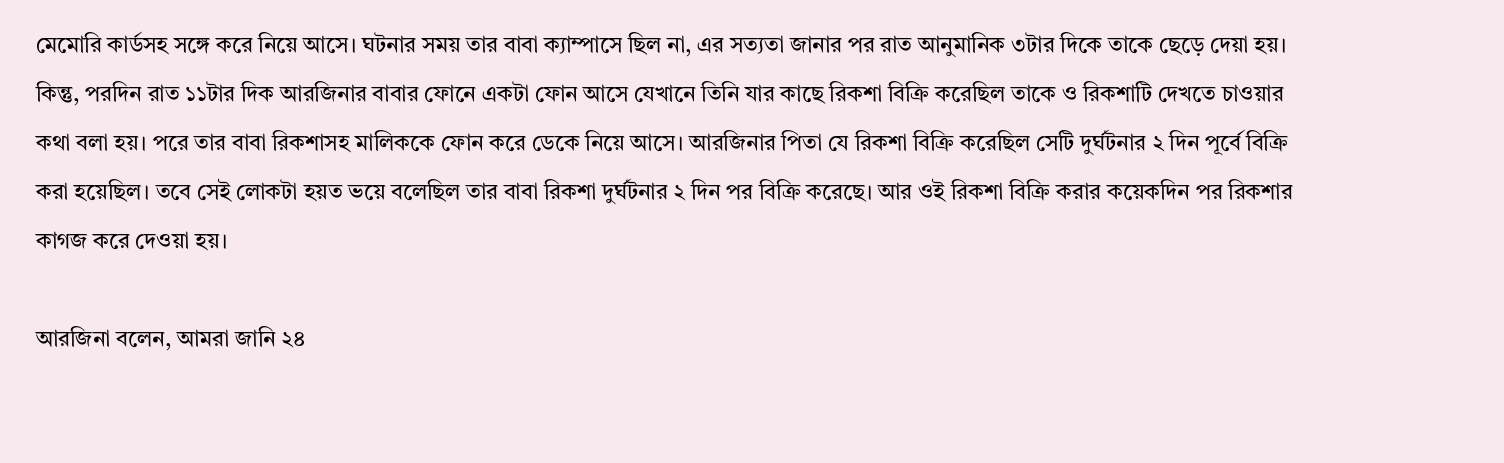মেমোরি কার্ডসহ সঙ্গে করে নিয়ে আসে। ঘটনার সময় তার বাবা ক্যাম্পাসে ছিল না, এর সত্যতা জানার পর রাত আনুমানিক ৩টার দিকে তাকে ছেড়ে দেয়া হয়। কিন্তু, পরদিন রাত ১১টার দিক আরজিনার বাবার ফোনে একটা ফোন আসে যেখানে তিনি যার কাছে রিকশা বিক্রি করেছিল তাকে ও রিকশাটি দেখতে চাওয়ার কথা বলা হয়। পরে তার বাবা রিকশাসহ মালিককে ফোন করে ডেকে নিয়ে আসে। আরজিনার পিতা যে রিকশা বিক্রি করেছিল সেটি দুর্ঘটনার ২ দিন পূর্বে বিক্রি করা হয়েছিল। তবে সেই লোকটা হয়ত ভয়ে বলেছিল তার বাবা রিকশা দুর্ঘটনার ২ দিন পর বিক্রি করেছে। আর ওই রিকশা বিক্রি করার কয়েকদিন পর রিকশার কাগজ করে দেওয়া হয়।

আরজিনা বলেন, আমরা জানি ২৪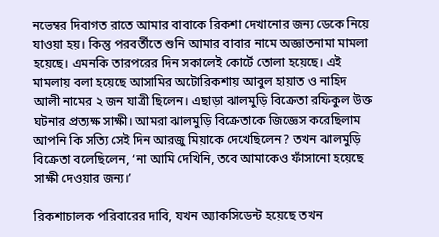নভেম্বর দিবাগত রাতে আমার বাবাকে রিকশা দেখানোর জন্য ডেকে নিয়ে যাওয়া হয়। কিন্তু পরবর্তীতে শুনি আমার বাবার নামে অজ্ঞাতনামা মামলা হয়েছে। এমনকি তারপরের দিন সকালেই কোর্টে তোলা হয়েছে। এই মামলায় বলা হয়েছে আসামির অটোরিকশায় আবুল হায়াত ও নাহিদ আলী নামের ২ জন যাত্রী ছিলেন। এছাড়া ঝালমুড়ি বিক্রেতা রফিকুল উক্ত ঘটনার প্রত্যক্ষ সাক্ষী। আমরা ঝালমুড়ি বিক্রেতাকে জিজ্ঞেস করেছিলাম আপনি কি সত্যি সেই দিন আরজু মিয়াকে দেখেছিলেন? তখন ঝালমুড়ি বিক্রেতা বলেছিলেন, ‘না আমি দেখিনি, তবে আমাকেও ফাঁসানো হয়েছে সাক্ষী দেওয়ার জন্য।’

রিকশাচালক পরিবারের দাবি, যখন অ্যাকসিডেন্ট হয়েছে তখন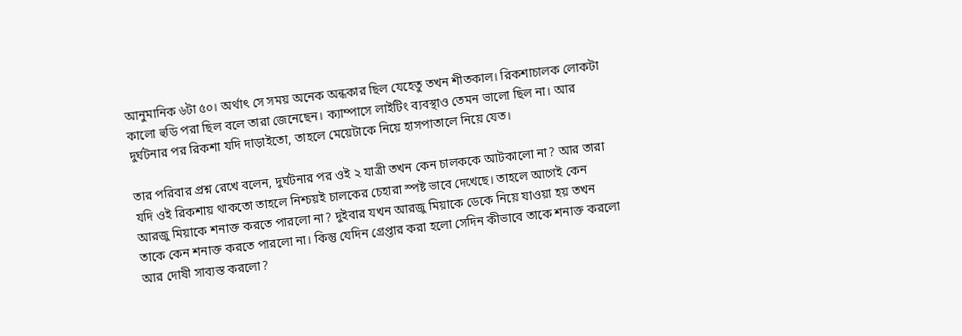আনুমানিক ৬টা ৫০। অর্থাৎ সে সময় অনেক অন্ধকার ছিল যেহেতু তখন শীতকাল। রিকশাচালক লোকটা কালো হুডি পরা ছিল বলে তারা জেনেছেন। ক্যাম্পাসে লাইটিং ব্যবস্থাও তেমন ভালো ছিল না। আর দুর্ঘটনার পর রিকশা যদি দাড়াইতো, তাহলে মেয়েটাকে নিয়ে হাসপাতালে নিয়ে যেত।

তার পরিবার প্রশ্ন রেখে বলেন, দুর্ঘটনার পর ওই ২ যাত্রী তখন কেন চালককে আটকালো না? আর তারা যদি ওই রিকশায় থাকতো তাহলে নিশ্চয়ই চালকের চেহারা স্পষ্ট ভাবে দেখেছে। তাহলে আগেই কেন আরজু মিয়াকে শনাক্ত করতে পারলো না? দুইবার যখন আরজু মিয়াকে ডেকে নিয়ে যাওয়া হয় তখন তাকে কেন শনাক্ত করতে পারলো না। কিন্তু যেদিন গ্রেপ্তার করা হলো সেদিন কীভাবে তাকে শনাক্ত করলো আর দোষী সাব্যস্ত করলো?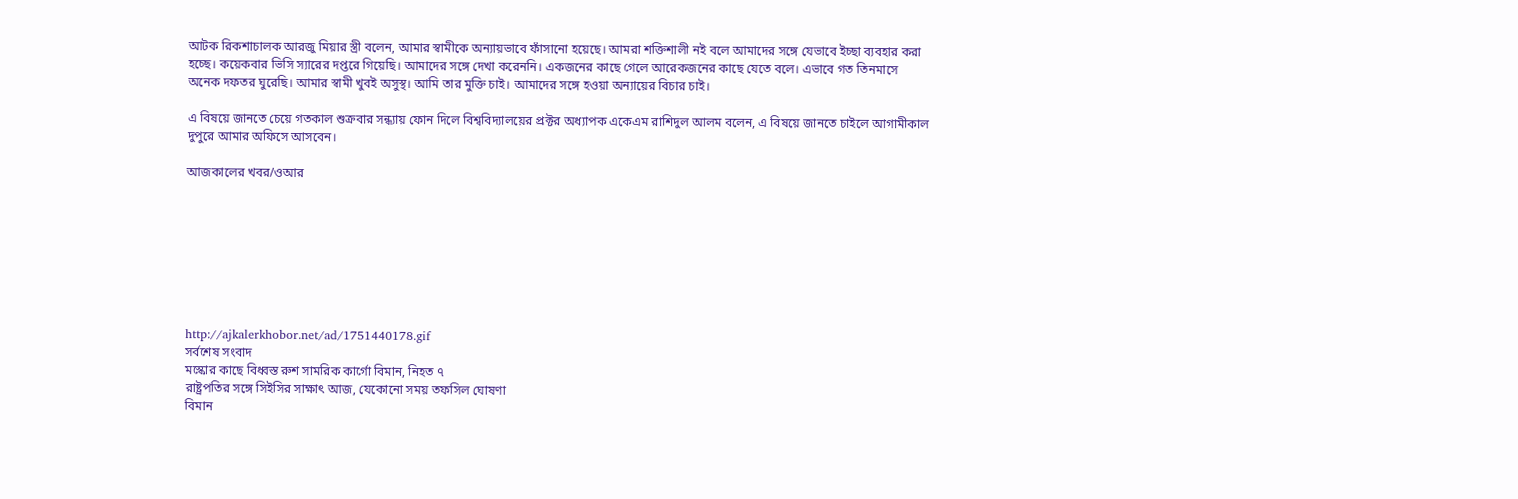আটক রিকশাচালক আরজু মিয়ার স্ত্রী বলেন, আমার স্বামীকে অন্যায়ভাবে ফাঁসানো হয়েছে। আমরা শক্তিশালী নই বলে আমাদের সঙ্গে যেভাবে ইচ্ছা ব্যবহার করা হচ্ছে। কয়েকবার ভিসি স্যারের দপ্তরে গিয়েছি। আমাদের সঙ্গে দেখা করেননি। একজনের কাছে গেলে আরেকজনের কাছে যেতে বলে। এভাবে গত তিনমাসে অনেক দফতর ঘুরেছি। আমার স্বামী খুবই অসুস্থ। আমি তার মুক্তি চাই। আমাদের সঙ্গে হওয়া অন্যায়ের বিচার চাই।

এ বিষয়ে জানতে চেয়ে গতকাল শুক্রবার সন্ধ্যায় ফোন দিলে বিশ্ববিদ্যালয়ের প্রক্টর অধ্যাপক একেএম রাশিদুল আলম বলেন, এ বিষয়ে জানতে চাইলে আগামীকাল দুপুরে আমার অফিসে আসবেন।

আজকালের খবর/ওআর








http://ajkalerkhobor.net/ad/1751440178.gif
সর্বশেষ সংবাদ
মস্কোর কাছে বিধ্বস্ত রুশ সামরিক কার্গো বিমান, নিহত ৭
রাষ্ট্রপতির সঙ্গে সিইসির সাক্ষাৎ আজ, যেকোনো সময় তফসিল ঘোষণা
বিমান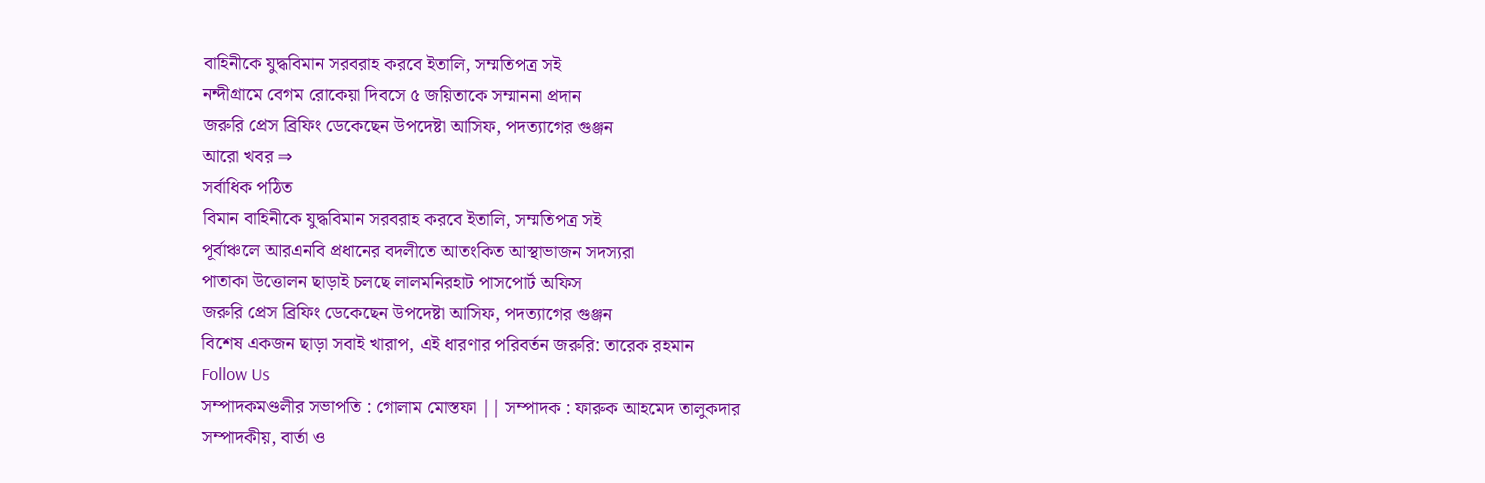বাহিনীকে যুদ্ধবিমান সরবরাহ করবে ইতালি, সম্মতিপত্র সই
নন্দীগ্রামে বেগম রোকেয়া দিবসে ৫ জয়িতাকে সম্মাননা প্রদান
জরুরি প্রেস ব্রিফিং ডেকেছেন উপদেষ্টা আসিফ, পদত্যাগের গুঞ্জন
আরো খবর ⇒
সর্বাধিক পঠিত
বিমান বাহিনীকে যুদ্ধবিমান সরবরাহ করবে ইতালি, সম্মতিপত্র সই
পূর্বাঞ্চলে আরএনবি প্রধানের বদলীতে আতংকিত আস্থাভাজন সদস্যরা
পাতাকা উত্তোলন ছাড়াই চলছে লালমনিরহাট পাসপোর্ট অফিস
জরুরি প্রেস ব্রিফিং ডেকেছেন উপদেষ্টা আসিফ, পদত্যাগের গুঞ্জন
বিশেষ একজন ছাড়া সবাই খারাপ, এই ধারণার পরিবর্তন জরুরি: তারেক রহমান
Follow Us
সম্পাদকমণ্ডলীর সভাপতি : গোলাম মোস্তফা || সম্পাদক : ফারুক আহমেদ তালুকদার
সম্পাদকীয়, বার্তা ও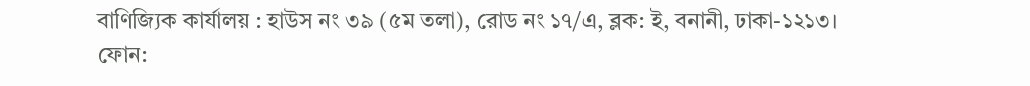বাণিজ্যিক কার্যালয় : হাউস নং ৩৯ (৫ম তলা), রোড নং ১৭/এ, ব্লক: ই, বনানী, ঢাকা-১২১৩।
ফোন: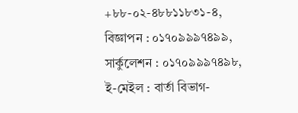+৮৮-০২-৪৮৮১১৮৩১-৪, বিজ্ঞাপন : ০১৭০৯৯৯৭৪৯৯, সার্কুলেশন : ০১৭০৯৯৯৭৪৯৮, ই-মেইল : বার্তা বিভাগ-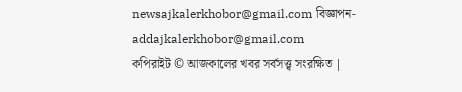newsajkalerkhobor@gmail.com বিজ্ঞাপন- addajkalerkhobor@gmail.com
কপিরাইট © আজকালের খবর সর্বসত্ত্ব সংরক্ষিত |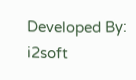Developed By: i2soft